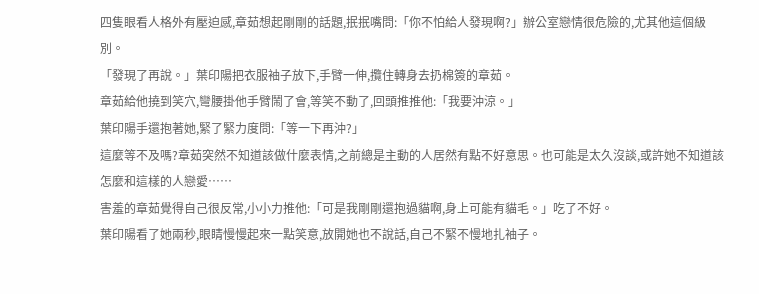四隻眼看人格外有壓迫感,章茹想起剛剛的話題,抿抿嘴問:「你不怕給人發現啊?」辦公室戀情很危險的,尤其他這個級別。
「發現了再說。」葉印陽把衣服袖子放下,手臂一伸,攬住轉身去扔棉簽的章茹。
章茹給他撓到笑穴,彎腰掛他手臂鬧了會,等笑不動了,回頭推推他:「我要沖涼。」
葉印陽手還抱著她,緊了緊力度問:「等一下再沖?」
這麼等不及嗎?章茹突然不知道該做什麼表情,之前總是主動的人居然有點不好意思。也可能是太久沒談,或許她不知道該怎麼和這樣的人戀愛……
害羞的章茹覺得自己很反常,小小力推他:「可是我剛剛還抱過貓啊,身上可能有貓毛。」吃了不好。
葉印陽看了她兩秒,眼睛慢慢起來一點笑意,放開她也不說話,自己不緊不慢地扎袖子。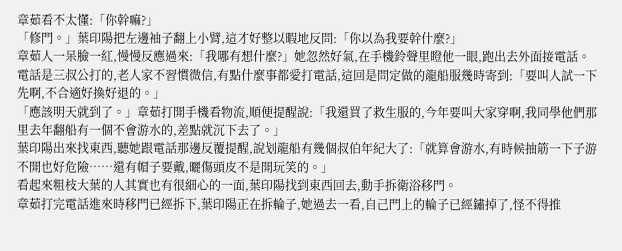章茹看不太懂:「你幹嘛?」
「修門。」葉印陽把左邊袖子翻上小臂,這才好整以暇地反問:「你以為我要幹什麼?」
章茹人一呆臉一紅,慢慢反應過來:「我哪有想什麼?」她忽然好氣,在手機鈴聲里瞪他一眼,跑出去外面接電話。
電話是三叔公打的,老人家不習慣微信,有點什麼事都愛打電話,這回是問定做的龍船服幾時寄到:「要叫人試一下先啊,不合適好換好退的。」
「應該明天就到了。」章茹打開手機看物流,順便提醒說:「我還買了救生服的,今年要叫大家穿啊,我同學他們那里去年翻船有一個不會游水的,差點就沉下去了。」
葉印陽出來找東西,聽她跟電話那邊反覆提醒,說划龍船有幾個叔伯年紀大了:「就算會游水,有時候抽筋一下子游不開也好危險……還有帽子要戴,曬傷頭皮不是開玩笑的。」
看起來粗枝大葉的人其實也有很細心的一面,葉印陽找到東西回去,動手拆衛浴移門。
章茹打完電話進來時移門已經拆下,葉印陽正在拆輪子,她過去一看,自己門上的輪子已經鏽掉了,怪不得推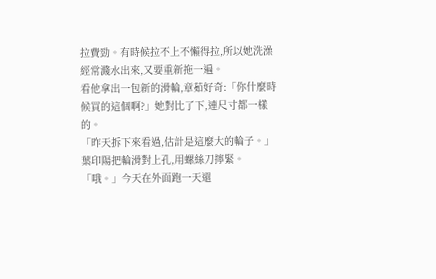拉費勁。有時候拉不上不懶得拉,所以她洗澡經常濺水出來,又要重新拖一遍。
看他拿出一包新的滑輪,章茹好奇:「你什麼時候買的這個啊?」她對比了下,連尺寸都一樣的。
「昨天拆下來看過,估計是這麼大的輪子。」葉印陽把輪滑對上孔,用螺絲刀擰緊。
「哦。」今天在外面跑一天還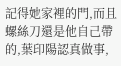記得她家裡的門,而且螺絲刀還是他自己帶的,葉印陽認真做事,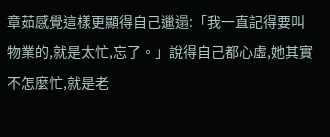章茹感覺這樣更顯得自己邋遢:「我一直記得要叫物業的,就是太忙,忘了。」說得自己都心虛,她其實不怎麼忙,就是老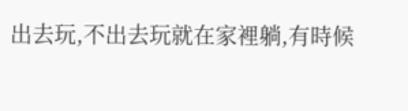出去玩,不出去玩就在家裡躺,有時候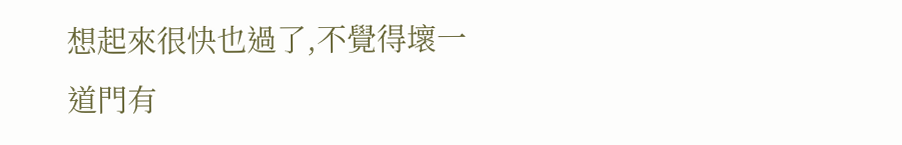想起來很快也過了,不覺得壞一道門有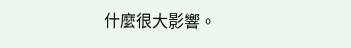什麼很大影響。